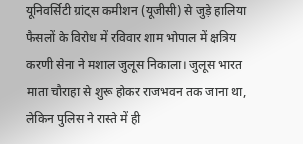यूनिवर्सिटी ग्रांट्स कमीशन (यूजीसी) से जुड़े हालिया फैसलों के विरोध में रविवार शाम भोपाल में क्षत्रिय करणी सेना ने मशाल जुलूस निकाला। जुलूस भारत माता चौराहा से शुरू होकर राजभवन तक जाना था, लेकिन पुलिस ने रास्ते में ही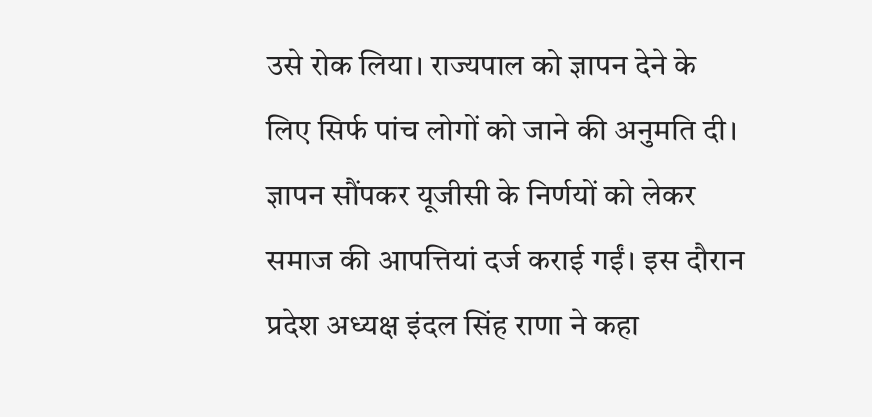उसे रोक लिया। राज्यपाल को ज्ञापन देने के लिए सिर्फ पांच लोगों को जाने की अनुमति दी। ज्ञापन सौंपकर यूजीसी के निर्णयों को लेकर समाज की आपत्तियां दर्ज कराई गईं। इस दौरान प्रदेश अध्यक्ष इंदल सिंह राणा ने कहा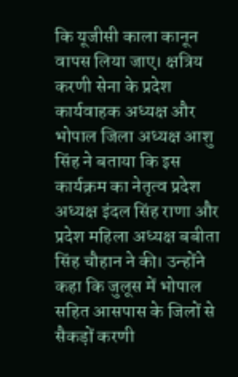कि यूजीसी काला कानून वापस लिया जाए। क्षत्रिय करणी सेना के प्रदेश कार्यवाहक अध्यक्ष और भोपाल जिला अध्यक्ष आशु सिंह ने बताया कि इस कार्यक्रम का नेतृत्व प्रदेश अध्यक्ष इंदल सिंह राणा और प्रदेश महिला अध्यक्ष बबीता सिंह चौहान ने की। उन्होंने कहा कि जुलूस में भोपाल सहित आसपास के जिलों से सैकड़ों करणी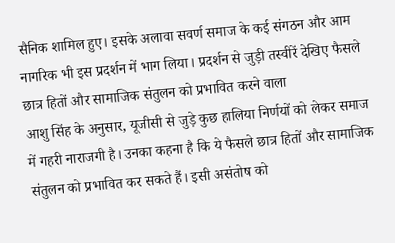सैनिक शामिल हुए। इसके अलावा सवर्ण समाज के कई संगठन और आम नागरिक भी इस प्रदर्शन में भाग लिया। प्रदर्शन से जुड़ी तस्वीरें देखिए फैसले छात्र हितों और सामाजिक संतुलन को प्रभावित करने वाला
आशु सिंह के अनुसार, यूजीसी से जुड़े कुछ हालिया निर्णयों को लेकर समाज में गहरी नाराजगी है। उनका कहना है कि ये फैसले छात्र हितों और सामाजिक संतुलन को प्रभावित कर सकते हैं। इसी असंतोष को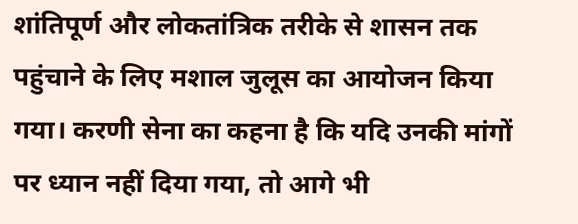शांतिपूर्ण और लोकतांत्रिक तरीके से शासन तक पहुंचाने के लिए मशाल जुलूस का आयोजन किया गया। करणी सेना का कहना है कि यदि उनकी मांगों पर ध्यान नहीं दिया गया, तो आगे भी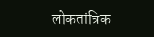लोकतांत्रिक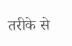तरीके से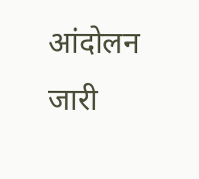आंदोलन जारी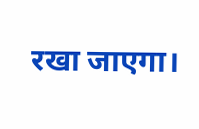रखा जाएगा।